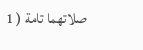صلاتهما تامة ( 1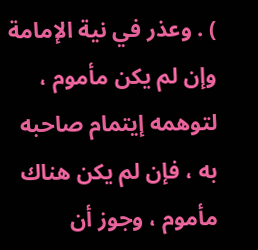) . وعذر في نية الإمامة وإن لم يكن مأموم ، لتوهمه إيتمام صاحبه
به ، فإن لم يكن هناك مأموم ، وجوز أن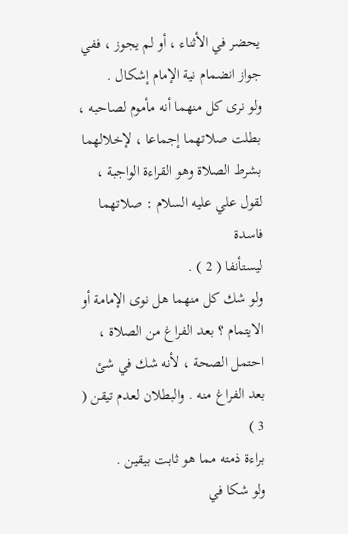يحضر في الأثناء ، أو لم يجوز ، ففي
جواز انضمام نية الإمام إشكال .
ولو نرى كل منهما أنه مأموم لصاحبه ، بطلت صلاتهما إجماعا ، لإخلالهما
بشرط الصلاة وهو القراءة الواجبة ، لقول علي عليه السلام : صلاتهما فاسدة
ليستأنفا ( 2 ) .
ولو شك كل منهما هل نوى الإمامة أو الايتمام ؟ بعد الفراغ من الصلاة ،
احتمل الصحة ، لأنه شك في شئ بعد الفراغ منه . والبطلان لعدم تيقن ( 3 )
براءة ذمته مما هو ثابت بيقين .
ولو شكا في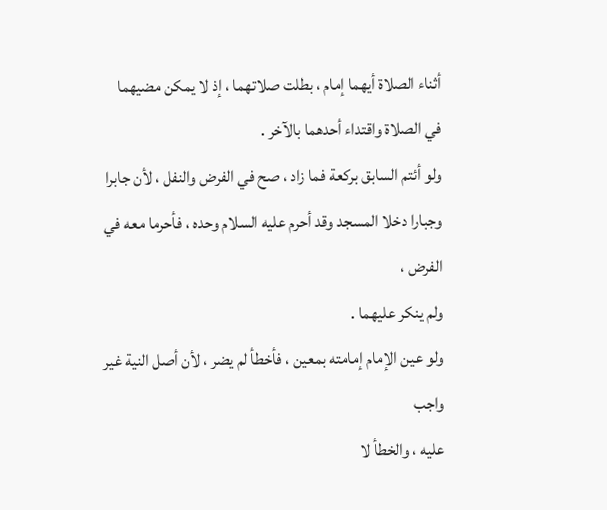أثناء الصلاة أيهما إمام ، بطلت صلاتهما ، إذ لا يمكن مضيهما
في الصلاة واقتداء أحدهما بالآخر .
ولو أئتم السابق بركعة فما زاد ، صح في الفرض والنفل ، لأن جابرا
وجبارا دخلا المسجد وقد أحرم عليه السلام وحده ، فأحرما معه في الفرض ،
ولم ينكر عليهما .
ولو عين الإمام إمامته بمعين ، فأخطأ لم يضر ، لأن أصل النية غير واجب
عليه ، والخطأ لا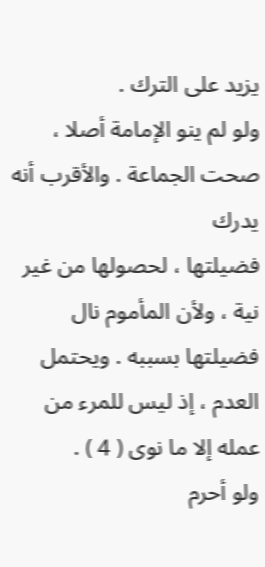يزيد على الترك .
ولو لم ينو الإمامة أصلا ، صحت الجماعة . والأقرب أنه يدرك
فضيلتها ، لحصولها من غير نية ، ولأن المأموم نال فضيلتها بسببه . ويحتمل
العدم ، إذ ليس للمرء من عمله إلا ما نوى ( 4 ) .
ولو أحرم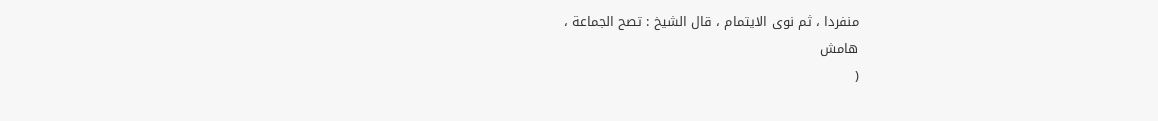منفردا ، ثم نوى الايتمام ، قال الشيخ : تصح الجماعة ،
هامش
(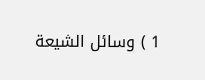1 ) وسائل الشيعة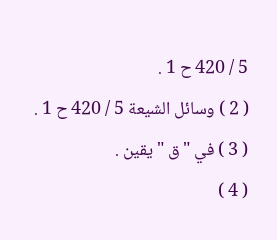5 / 420 ح 1 .
( 2 ) وسائل الشيعة 5 / 420 ح 1 .
( 3 ) في " ق " يقين .
( 4 )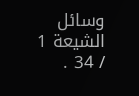وسائل الشيعة 1 / 34 .